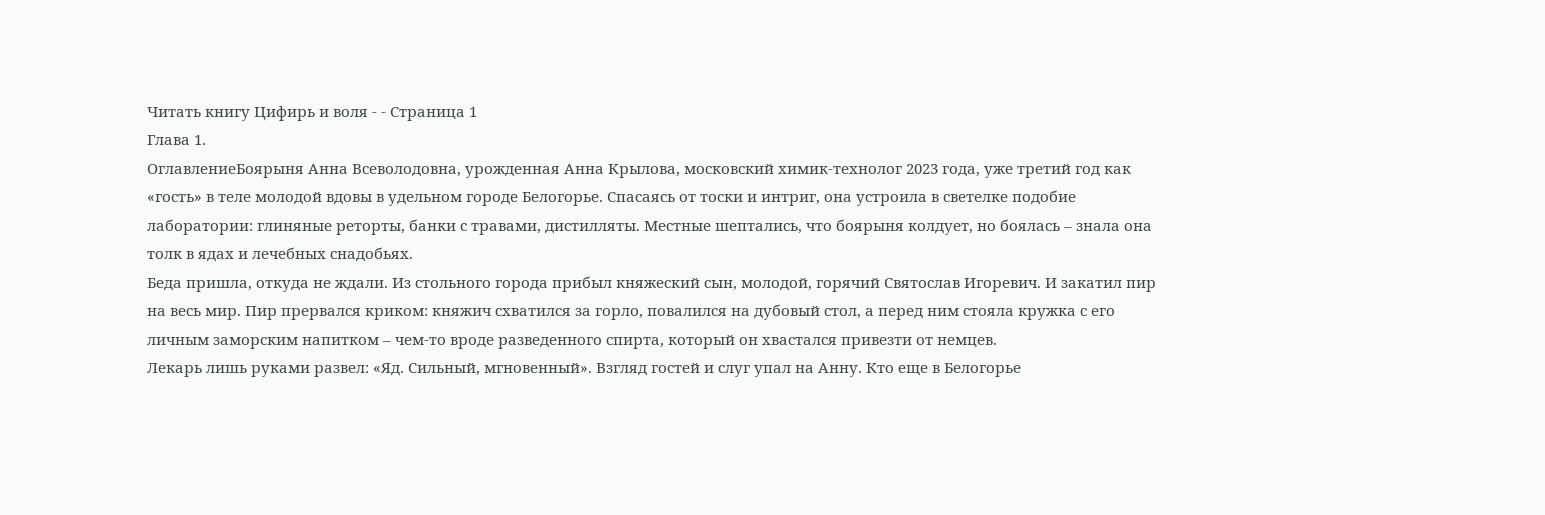Читать книгу Цифирь и воля - - Страница 1
Глава 1.
ОглавлениеБоярыня Анна Всеволодовна, урожденная Анна Крылова, московский химик-технолог 2023 года, уже третий год как «гость» в теле молодой вдовы в удельном городе Белогорье. Спасаясь от тоски и интриг, она устроила в светелке подобие лаборатории: глиняные реторты, банки с травами, дистилляты. Местные шептались, что боярыня колдует, но боялась – знала она толк в ядах и лечебных снадобьях.
Беда пришла, откуда не ждали. Из стольного города прибыл княжеский сын, молодой, горячий Святослав Игоревич. И закатил пир на весь мир. Пир прервался криком: княжич схватился за горло, повалился на дубовый стол, а перед ним стояла кружка с его личным заморским напитком – чем-то вроде разведенного спирта, который он хвастался привезти от немцев.
Лекарь лишь руками развел: «Яд. Сильный, мгновенный». Взгляд гостей и слуг упал на Анну. Кто еще в Белогорье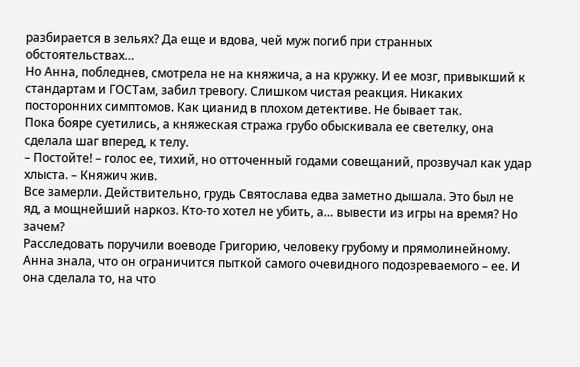разбирается в зельях? Да еще и вдова, чей муж погиб при странных обстоятельствах…
Но Анна, побледнев, смотрела не на княжича, а на кружку. И ее мозг, привыкший к стандартам и ГОСТам, забил тревогу. Слишком чистая реакция. Никаких посторонних симптомов. Как цианид в плохом детективе. Не бывает так.
Пока бояре суетились, а княжеская стража грубо обыскивала ее светелку, она сделала шаг вперед, к телу.
– Постойте! – голос ее, тихий, но отточенный годами совещаний, прозвучал как удар хлыста. – Княжич жив.
Все замерли. Действительно, грудь Святослава едва заметно дышала. Это был не яд, а мощнейший наркоз. Кто-то хотел не убить, а… вывести из игры на время? Но зачем?
Расследовать поручили воеводе Григорию, человеку грубому и прямолинейному. Анна знала, что он ограничится пыткой самого очевидного подозреваемого – ее. И она сделала то, на что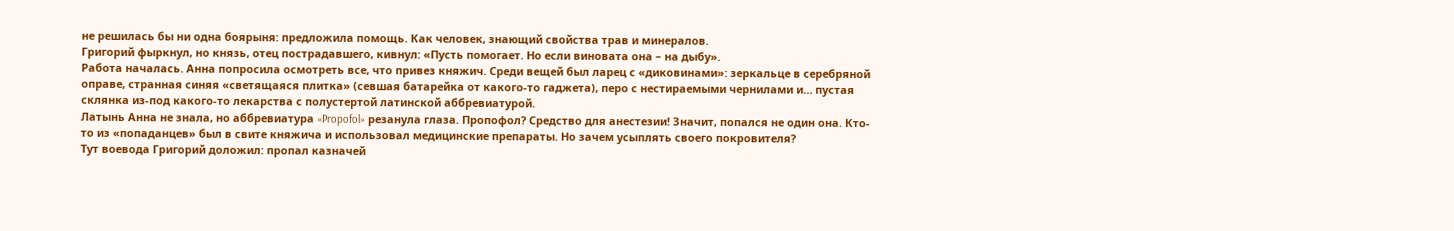не решилась бы ни одна боярыня: предложила помощь. Как человек, знающий свойства трав и минералов.
Григорий фыркнул, но князь, отец пострадавшего, кивнул: «Пусть помогает. Но если виновата она – на дыбу».
Работа началась. Анна попросила осмотреть все, что привез княжич. Среди вещей был ларец с «диковинами»: зеркальце в серебряной оправе, странная синяя «светящаяся плитка» (севшая батарейка от какого-то гаджета), перо с нестираемыми чернилами и… пустая склянка из-под какого-то лекарства с полустертой латинской аббревиатурой.
Латынь Анна не знала, но аббревиатура «Propofol» резанула глаза. Пропофол? Средство для анестезии! Значит, попался не один она. Кто-то из «попаданцев» был в свите княжича и использовал медицинские препараты. Но зачем усыплять своего покровителя?
Тут воевода Григорий доложил: пропал казначей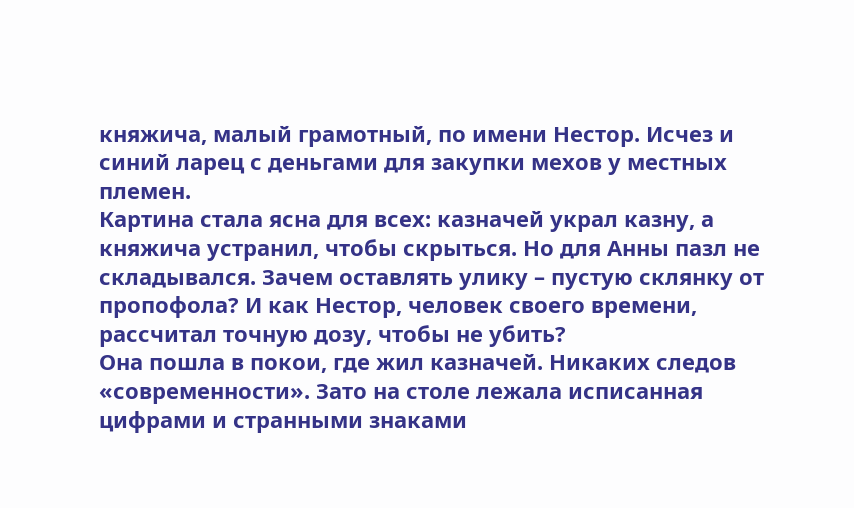княжича, малый грамотный, по имени Нестор. Исчез и синий ларец с деньгами для закупки мехов у местных племен.
Картина стала ясна для всех: казначей украл казну, а княжича устранил, чтобы скрыться. Но для Анны пазл не складывался. Зачем оставлять улику – пустую склянку от пропофола? И как Нестор, человек своего времени, рассчитал точную дозу, чтобы не убить?
Она пошла в покои, где жил казначей. Никаких следов «современности». Зато на столе лежала исписанная цифрами и странными знаками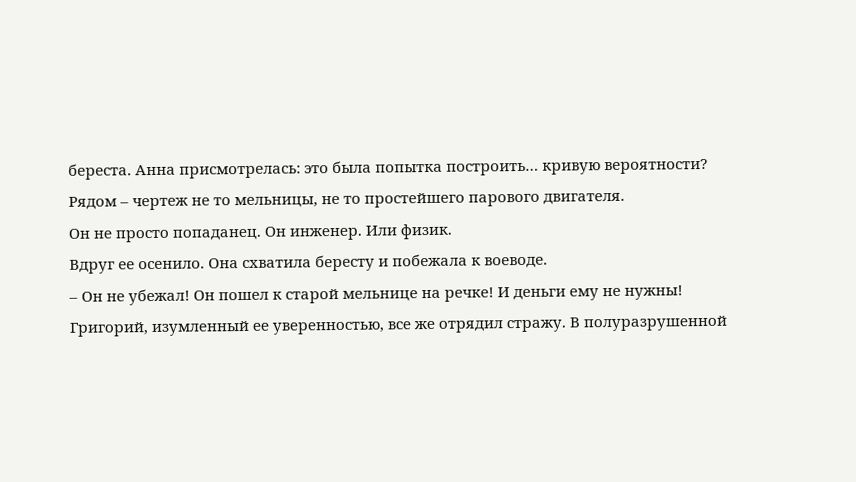береста. Анна присмотрелась: это была попытка построить… кривую вероятности? Рядом – чертеж не то мельницы, не то простейшего парового двигателя.
Он не просто попаданец. Он инженер. Или физик.
Вдруг ее осенило. Она схватила бересту и побежала к воеводе.
– Он не убежал! Он пошел к старой мельнице на речке! И деньги ему не нужны!
Григорий, изумленный ее уверенностью, все же отрядил стражу. В полуразрушенной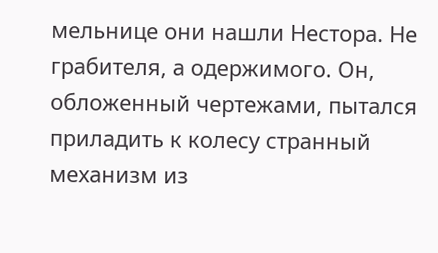мельнице они нашли Нестора. Не грабителя, а одержимого. Он, обложенный чертежами, пытался приладить к колесу странный механизм из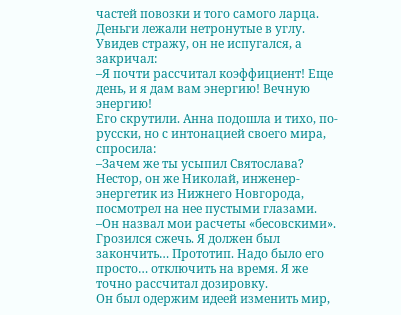частей повозки и того самого ларца. Деньги лежали нетронутые в углу.
Увидев стражу, он не испугался, а закричал:
–Я почти рассчитал коэффициент! Еще день, и я дам вам энергию! Вечную энергию!
Его скрутили. Анна подошла и тихо, по-русски, но с интонацией своего мира, спросила:
–Зачем же ты усыпил Святослава?
Нестор, он же Николай, инженер-энергетик из Нижнего Новгорода, посмотрел на нее пустыми глазами.
–Он назвал мои расчеты «бесовскими». Грозился сжечь. Я должен был закончить… Прототип. Надо было его просто… отключить на время. Я же точно рассчитал дозировку.
Он был одержим идеей изменить мир,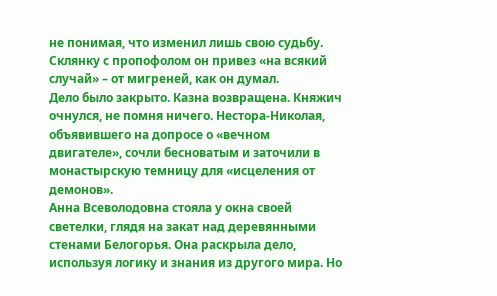не понимая, что изменил лишь свою судьбу. Склянку с пропофолом он привез «на всякий случай» – от мигреней, как он думал.
Дело было закрыто. Казна возвращена. Княжич очнулся, не помня ничего. Нестора-Николая, объявившего на допросе о «вечном двигателе», сочли бесноватым и заточили в монастырскую темницу для «исцеления от демонов».
Анна Всеволодовна стояла у окна своей светелки, глядя на закат над деревянными стенами Белогорья. Она раскрыла дело, используя логику и знания из другого мира. Но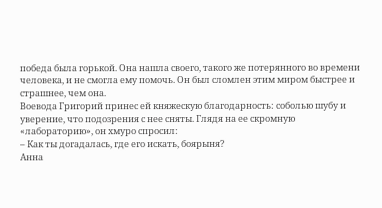победа была горькой. Она нашла своего, такого же потерянного во времени человека, и не смогла ему помочь. Он был сломлен этим миром быстрее и страшнее, чем она.
Воевода Григорий принес ей княжескую благодарность: соболью шубу и уверение, что подозрения с нее сняты. Глядя на ее скромную «лабораторию», он хмуро спросил:
– Как ты догадалась, где его искать, боярыня?
Анна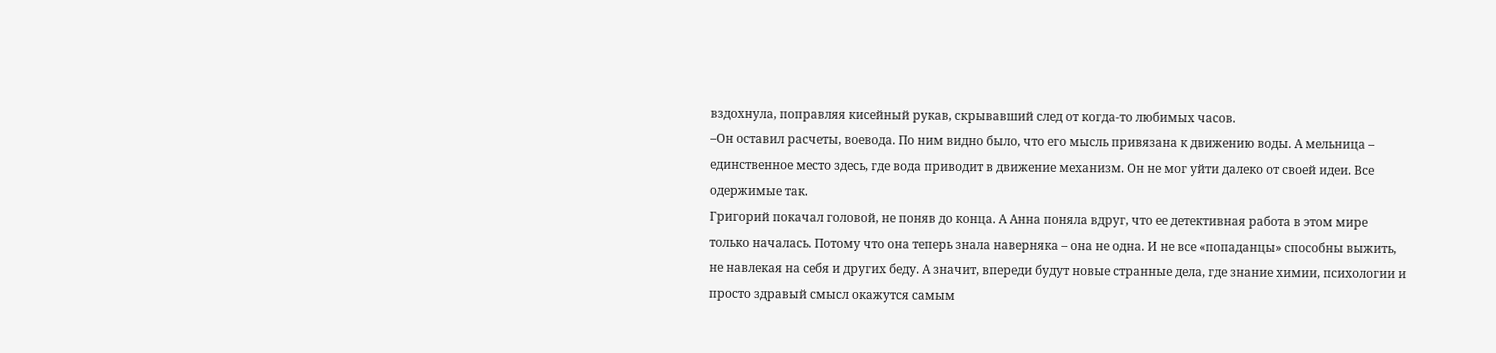вздохнула, поправляя кисейный рукав, скрывавший след от когда-то любимых часов.
–Он оставил расчеты, воевода. По ним видно было, что его мысль привязана к движению воды. А мельница – единственное место здесь, где вода приводит в движение механизм. Он не мог уйти далеко от своей идеи. Все одержимые так.
Григорий покачал головой, не поняв до конца. А Анна поняла вдруг, что ее детективная работа в этом мире только началась. Потому что она теперь знала наверняка – она не одна. И не все «попаданцы» способны выжить, не навлекая на себя и других беду. А значит, впереди будут новые странные дела, где знание химии, психологии и просто здравый смысл окажутся самым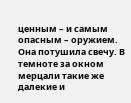ценным – и самым опасным – оружием.
Она потушила свечу. В темноте за окном мерцали такие же далекие и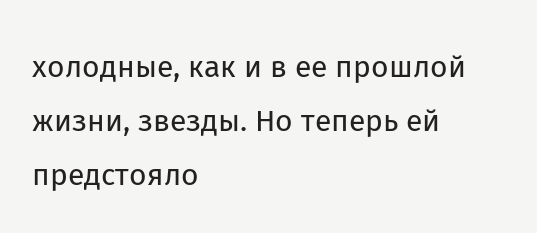холодные, как и в ее прошлой жизни, звезды. Но теперь ей предстояло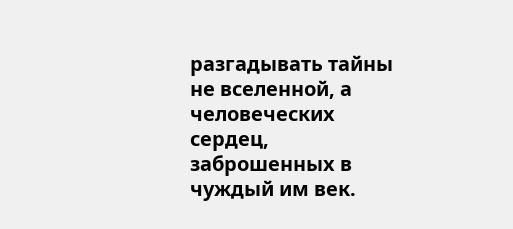разгадывать тайны не вселенной, а человеческих сердец, заброшенных в чуждый им век.